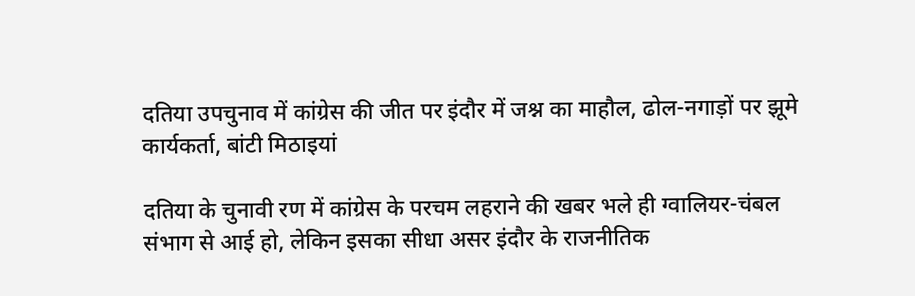दतिया उपचुनाव में कांग्रेस की जीत पर इंदौर में जश्न का माहौल, ढोल-नगाड़ों पर झूमे कार्यकर्ता, बांटी मिठाइयां

दतिया के चुनावी रण में कांग्रेस के परचम लहराने की खबर भले ही ग्वालियर-चंबल संभाग से आई हो, लेकिन इसका सीधा असर इंदौर के राजनीतिक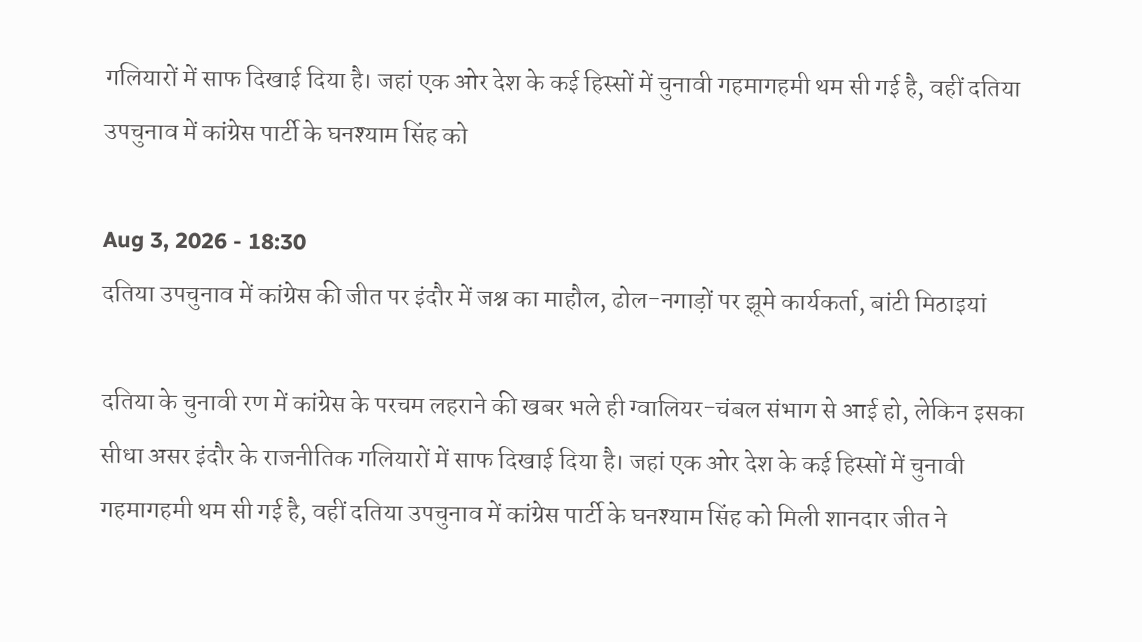गलियारों में साफ दिखाई दिया है। जहां एक ओर देश के कई हिस्सों में चुनावी गहमागहमी थम सी गई है, वहीं दतिया उपचुनाव में कांग्रेस पार्टी के घनश्याम सिंह को

Aug 3, 2026 - 18:30
दतिया उपचुनाव में कांग्रेस की जीत पर इंदौर में जश्न का माहौल, ढोल-नगाड़ों पर झूमे कार्यकर्ता, बांटी मिठाइयां

दतिया के चुनावी रण में कांग्रेस के परचम लहराने की खबर भले ही ग्वालियर-चंबल संभाग से आई हो, लेकिन इसका सीधा असर इंदौर के राजनीतिक गलियारों में साफ दिखाई दिया है। जहां एक ओर देश के कई हिस्सों में चुनावी गहमागहमी थम सी गई है, वहीं दतिया उपचुनाव में कांग्रेस पार्टी के घनश्याम सिंह को मिली शानदार जीत ने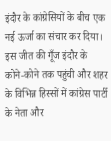इंदौर के कांग्रेसियों के बीच एक नई ऊर्जा का संचार कर दिया। इस जीत की गूँज इंदौर के कोने-कोने तक पहुंची और शहर के विभिन्न हिस्सों में कांग्रेस पार्टी के नेता और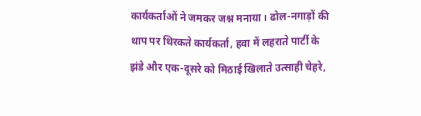कार्यकर्ताओं ने जमकर जश्न मनाया। ढोल-नगाड़ों की थाप पर थिरकते कार्यकर्ता, हवा में लहराते पार्टी के झंडे और एक-दूसरे को मिठाई खिलाते उत्साही चेहरे,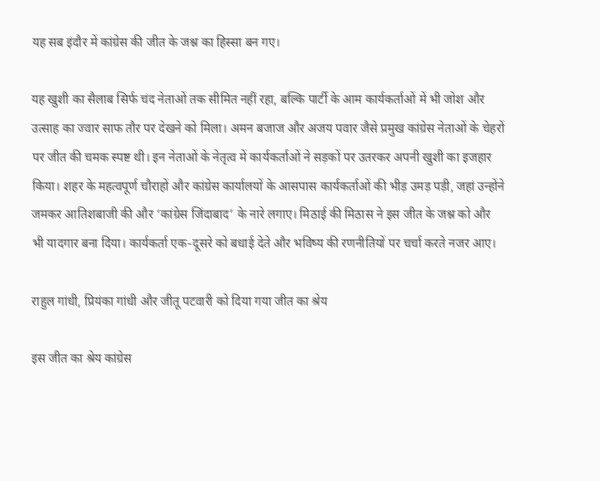यह सब इंदौर में कांग्रेस की जीत के जश्न का हिस्सा बन गए।

यह खुशी का सैलाब सिर्फ चंद नेताओं तक सीमित नहीं रहा, बल्कि पार्टी के आम कार्यकर्ताओं में भी जोश और उत्साह का ज्वार साफ तौर पर देखने को मिला। अमन बजाज और अजय पवार जैसे प्रमुख कांग्रेस नेताओं के चेहरों पर जीत की चमक स्पष्ट थी। इन नेताओं के नेतृत्व में कार्यकर्ताओं ने सड़कों पर उतरकर अपनी खुशी का इजहार किया। शहर के महत्वपूर्ण चौराहों और कांग्रेस कार्यालयों के आसपास कार्यकर्ताओं की भीड़ उमड़ पड़ी, जहां उन्होंने जमकर आतिशबाजी की और ‘कांग्रेस जिंदाबाद’ के नारे लगाए। मिठाई की मिठास ने इस जीत के जश्न को और भी यादगार बना दिया। कार्यकर्ता एक-दूसरे को बधाई देते और भविष्य की रणनीतियों पर चर्चा करते नजर आए।

राहुल गांधी, प्रियंका गांधी और जीतू पटवारी को दिया गया जीत का श्रेय

इस जीत का श्रेय कांग्रेस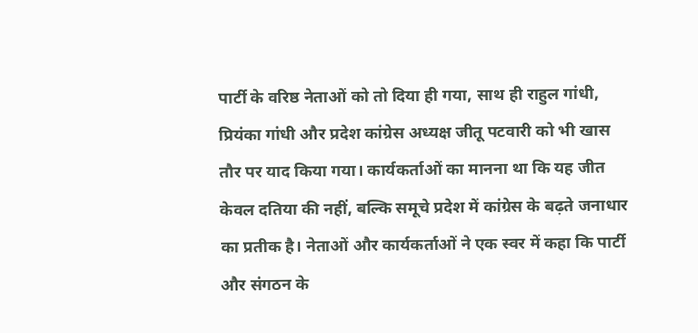पार्टी के वरिष्ठ नेताओं को तो दिया ही गया, साथ ही राहुल गांधी, प्रियंका गांधी और प्रदेश कांग्रेस अध्यक्ष जीतू पटवारी को भी खास तौर पर याद किया गया। कार्यकर्ताओं का मानना था कि यह जीत केवल दतिया की नहीं, बल्कि समूचे प्रदेश में कांग्रेस के बढ़ते जनाधार का प्रतीक है। नेताओं और कार्यकर्ताओं ने एक स्वर में कहा कि पार्टी और संगठन के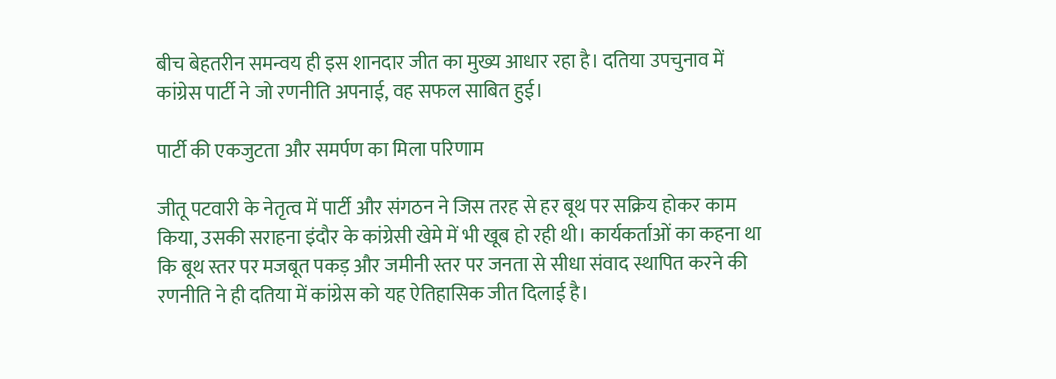बीच बेहतरीन समन्वय ही इस शानदार जीत का मुख्य आधार रहा है। दतिया उपचुनाव में कांग्रेस पार्टी ने जो रणनीति अपनाई, वह सफल साबित हुई।

पार्टी की एकजुटता और समर्पण का मिला परिणाम

जीतू पटवारी के नेतृत्व में पार्टी और संगठन ने जिस तरह से हर बूथ पर सक्रिय होकर काम किया, उसकी सराहना इंदौर के कांग्रेसी खेमे में भी खूब हो रही थी। कार्यकर्ताओं का कहना था कि बूथ स्तर पर मजबूत पकड़ और जमीनी स्तर पर जनता से सीधा संवाद स्थापित करने की रणनीति ने ही दतिया में कांग्रेस को यह ऐतिहासिक जीत दिलाई है।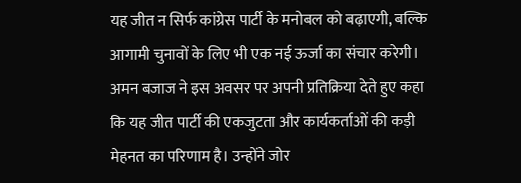यह जीत न सिर्फ कांग्रेस पार्टी के मनोबल को बढ़ाएगी, बल्कि आगामी चुनावों के लिए भी एक नई ऊर्जा का संचार करेगी। अमन बजाज ने इस अवसर पर अपनी प्रतिक्रिया देते हुए कहा कि यह जीत पार्टी की एकजुटता और कार्यकर्ताओं की कड़ी मेहनत का परिणाम है। उन्होंने जोर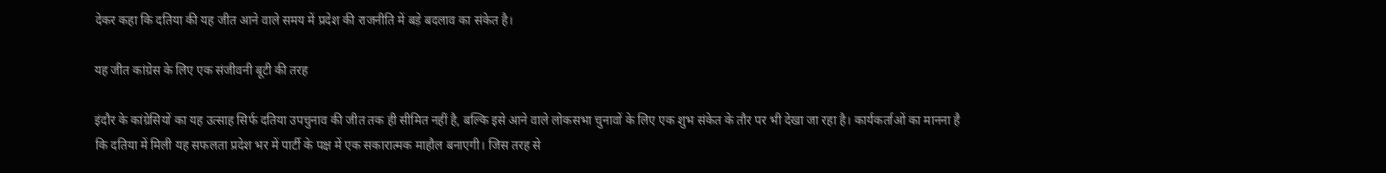देकर कहा कि दतिया की यह जीत आने वाले समय में प्रदेश की राजनीति में बड़े बदलाव का संकेत है।

यह जीत कांग्रेस के लिए एक संजीवनी बूटी की तरह

इंदौर के कांग्रेसियों का यह उत्साह सिर्फ दतिया उपचुनाव की जीत तक ही सीमित नहीं है, बल्कि इसे आने वाले लोकसभा चुनावों के लिए एक शुभ संकेत के तौर पर भी देखा जा रहा है। कार्यकर्ताओं का मानना है कि दतिया में मिली यह सफलता प्रदेश भर में पार्टी के पक्ष में एक सकारात्मक माहौल बनाएगी। जिस तरह से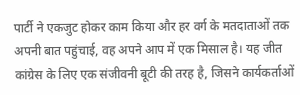पार्टी ने एकजुट होकर काम किया और हर वर्ग के मतदाताओं तक अपनी बात पहुंचाई, वह अपने आप में एक मिसाल है। यह जीत कांग्रेस के लिए एक संजीवनी बूटी की तरह है, जिसने कार्यकर्ताओं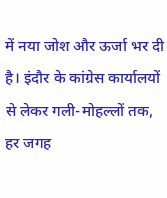में नया जोश और ऊर्जा भर दी है। इंदौर के कांग्रेस कार्यालयों से लेकर गली-मोहल्लों तक, हर जगह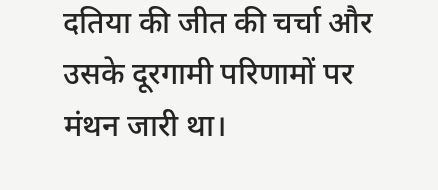दतिया की जीत की चर्चा और उसके दूरगामी परिणामों पर मंथन जारी था।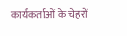कार्यकर्ताओं के चेहरों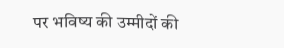पर भविष्य की उम्मीदों की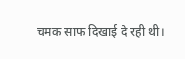चमक साफ दिखाई दे रही थी।